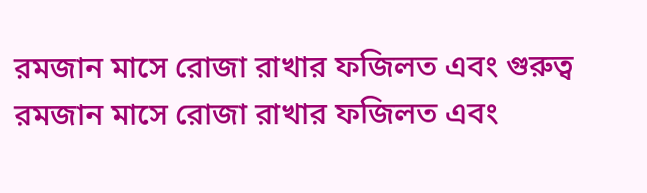রমজান মাসে রোজা রাখার ফজিলত এবং গুরুত্ব
রমজান মাসে রোজা রাখার ফজিলত এবং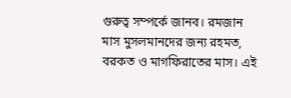গুরুত্ব সম্পর্কে জানব। রমজান মাস মুসলমানদের জন্য রহমত, বরকত ও মাগফিরাতের মাস। এই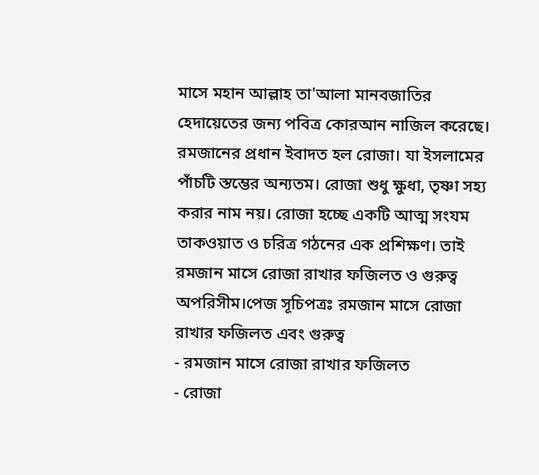মাসে মহান আল্লাহ তা'আলা মানবজাতির হেদায়েতের জন্য পবিত্র কোরআন নাজিল করেছে।
রমজানের প্রধান ইবাদত হল রোজা। যা ইসলামের পাঁচটি স্তম্ভের অন্যতম। রোজা শুধু ক্ষুধা, তৃষ্ণা সহ্য করার নাম নয়। রোজা হচ্ছে একটি আত্ম সংযম তাকওয়াত ও চরিত্র গঠনের এক প্রশিক্ষণ। তাই রমজান মাসে রোজা রাখার ফজিলত ও গুরুত্ব অপরিসীম।পেজ সূচিপত্রঃ রমজান মাসে রোজা রাখার ফজিলত এবং গুরুত্ব
- রমজান মাসে রোজা রাখার ফজিলত
- রোজা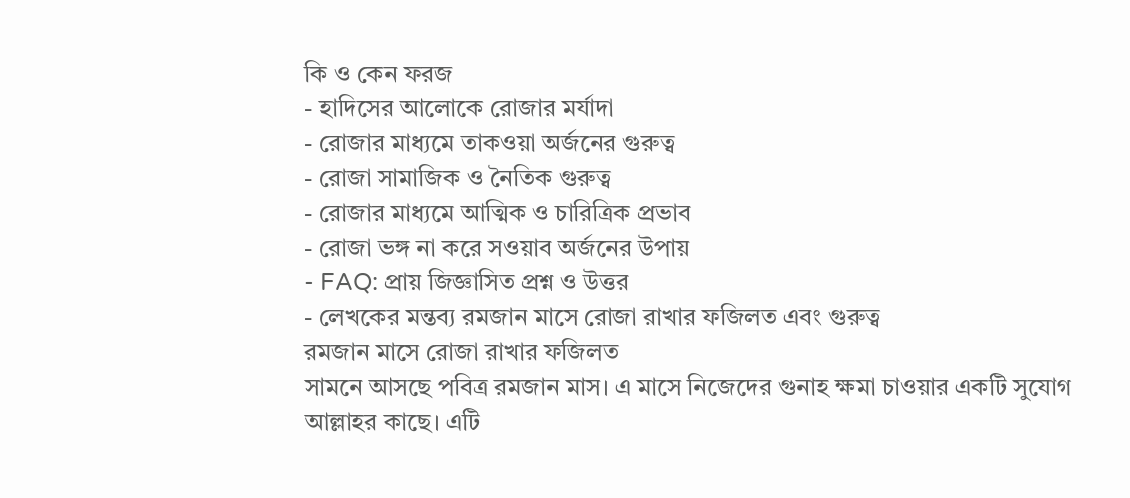কি ও কেন ফরজ
- হাদিসের আলোকে রোজার মর্যাদা
- রোজার মাধ্যমে তাকওয়া অর্জনের গুরুত্ব
- রোজা সামাজিক ও নৈতিক গুরুত্ব
- রোজার মাধ্যমে আত্মিক ও চারিত্রিক প্রভাব
- রোজা ভঙ্গ না করে সওয়াব অর্জনের উপায়
- FAQ: প্রায় জিজ্ঞাসিত প্রশ্ন ও উত্তর
- লেখকের মন্তব্য রমজান মাসে রোজা রাখার ফজিলত এবং গুরুত্ব
রমজান মাসে রোজা রাখার ফজিলত
সামনে আসছে পবিত্র রমজান মাস। এ মাসে নিজেদের গুনাহ ক্ষমা চাওয়ার একটি সুযোগ আল্লাহর কাছে। এটি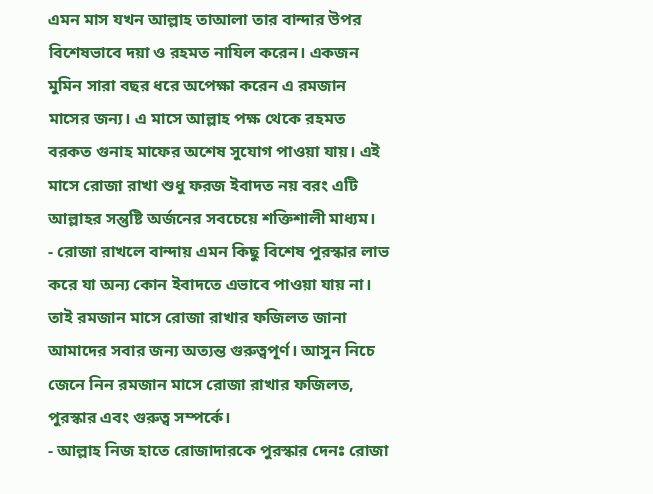এমন মাস যখন আল্লাহ তাআলা তার বান্দার উপর বিশেষভাবে দয়া ও রহমত নাযিল করেন। একজন মুমিন সারা বছর ধরে অপেক্ষা করেন এ রমজান মাসের জন্য। এ মাসে আল্লাহ পক্ষ থেকে রহমত বরকত গুনাহ মাফের অশেষ সুযোগ পাওয়া যায়। এই মাসে রোজা রাখা শুধু ফরজ ইবাদত নয় বরং এটি আল্লাহর সন্তুষ্টি অর্জনের সবচেয়ে শক্তিশালী মাধ্যম।
- রোজা রাখলে বান্দায় এমন কিছু বিশেষ পুরস্কার লাভ করে যা অন্য কোন ইবাদতে এভাবে পাওয়া যায় না। তাই রমজান মাসে রোজা রাখার ফজিলত জানা আমাদের সবার জন্য অত্যন্ত গুরুত্বপূর্ণ। আসুন নিচে জেনে নিন রমজান মাসে রোজা রাখার ফজিলত, পুরস্কার এবং গুরুত্ব সম্পর্কে।
- আল্লাহ নিজ হাতে রোজাদারকে পুরস্কার দেনঃ রোজা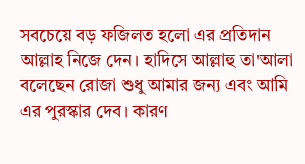সবচেয়ে বড় ফজিলত হলো এর প্রতিদান আল্লাহ নিজে দেন। হাদিসে আল্লাহু তা'আলা বলেছেন রোজা শুধু আমার জন্য এবং আমি এর পুরস্কার দেব। কারণ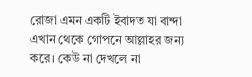রোজা এমন একটি ইবাদত যা বান্দা এখান থেকে গোপনে আল্লাহর জন্য করে। কেউ না দেখলে না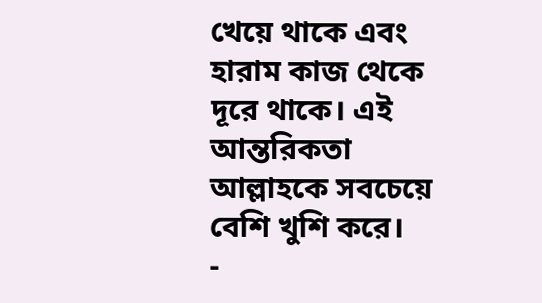খেয়ে থাকে এবং হারাম কাজ থেকে দূরে থাকে। এই আন্তরিকতা আল্লাহকে সবচেয়ে বেশি খুশি করে।
-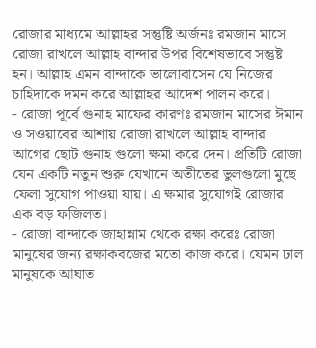রোজার মাধ্যমে আল্লাহর সন্তুষ্টি অর্জনঃ রমজান মাসে রোজা রাখলে আল্লাহ বান্দার উপর বিশেষভাবে সন্তুষ্ট হন। আল্লাহ এমন বান্দাকে ভালোবাসেন যে নিজের চাহিদাকে দমন করে আল্লাহর আদেশ পালন করে।
- রোজা পূর্বে গুনাহ মাফের কারণঃ রমজান মাসের ঈমান ও সওয়াবের আশায় রোজা রাখলে আল্লাহ বান্দার আগের ছোট গুনাহ গুলো ক্ষমা করে দেন। প্রতিটি রোজা যেন একটি নতুন শুরু যেখানে অতীতের ভুলগুলো মুছে ফেলা সুযোগ পাওয়া যায়। এ ক্ষমার সুযোগই রোজার এক বড় ফজিলত।
- রোজা বান্দাকে জাহান্নাম থেকে রক্ষা করেঃ রোজা মানুষের জন্য রক্ষাকবজের মতো কাজ করে। যেমন ঢাল মানুষকে আঘাত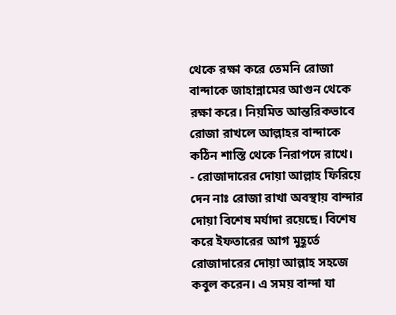থেকে রক্ষা করে তেমনি রোজা বান্দাকে জাহান্নামের আগুন থেকে রক্ষা করে। নিয়মিত আন্তরিকভাবে রোজা রাখলে আল্লাহর বান্দাকে কঠিন শাস্তি থেকে নিরাপদে রাখে।
- রোজাদারের দোয়া আল্লাহ ফিরিয়ে দেন নাঃ রোজা রাখা অবস্থায় বান্দার দোয়া বিশেষ মর্যাদা রয়েছে। বিশেষ করে ইফতারের আগ মুহূর্তে রোজাদারের দোয়া আল্লাহ সহজে কবুল করেন। এ সময় বান্দা যা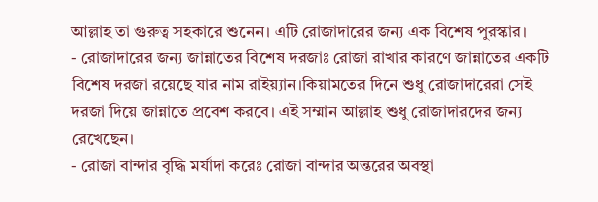আল্লাহ তা গুরুত্ব সহকারে শুনেন। এটি রোজাদারের জন্য এক বিশেষ পুরস্কার।
- রোজাদারের জন্য জান্নাতের বিশেষ দরজাঃ রোজা রাখার কারণে জান্নাতের একটি বিশেষ দরজা রয়েছে যার নাম রাইয়্যান।কিয়ামতের দিনে শুধু রোজাদারেরা সেই দরজা দিয়ে জান্নাতে প্রবেশ করবে। এই সম্মান আল্লাহ শুধু রোজাদারদের জন্য রেখেছেন।
- রোজা বান্দার বৃদ্ধি মর্যাদা করেঃ রোজা বান্দার অন্তরের অবস্থা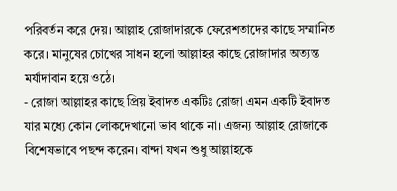পরিবর্তন করে দেয়। আল্লাহ রোজাদারকে ফেরেশতাদের কাছে সম্মানিত করে। মানুষের চোখের সাধন হলো আল্লাহর কাছে রোজাদার অত্যন্ত মর্যাদাবান হয়ে ওঠে।
- রোজা আল্লাহর কাছে প্রিয় ইবাদত একটিঃ রোজা এমন একটি ইবাদত যার মধ্যে কোন লোকদেখানো ভাব থাকে না। এজন্য আল্লাহ রোজাকে বিশেষভাবে পছন্দ করেন। বান্দা যখন শুধু আল্লাহকে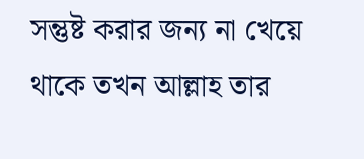সন্তুষ্ট করার জন্য না খেয়ে থাকে তখন আল্লাহ তার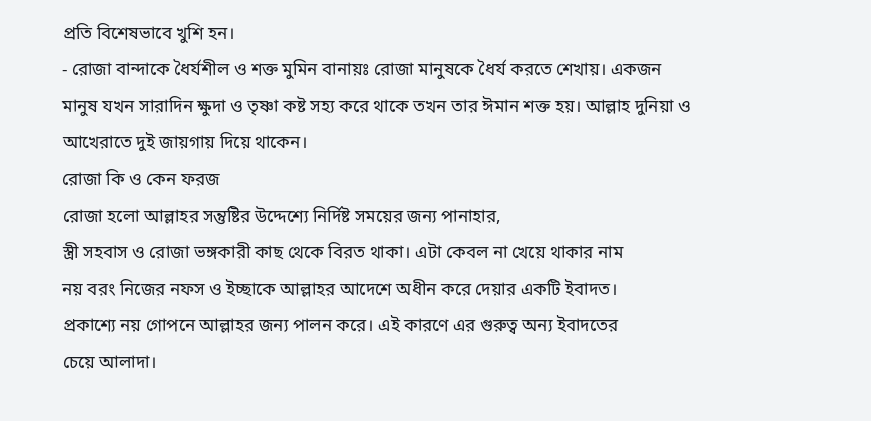প্রতি বিশেষভাবে খুশি হন।
- রোজা বান্দাকে ধৈর্যশীল ও শক্ত মুমিন বানায়ঃ রোজা মানুষকে ধৈর্য করতে শেখায়। একজন মানুষ যখন সারাদিন ক্ষুদা ও তৃষ্ণা কষ্ট সহ্য করে থাকে তখন তার ঈমান শক্ত হয়। আল্লাহ দুনিয়া ও আখেরাতে দুই জায়গায় দিয়ে থাকেন।
রোজা কি ও কেন ফরজ
রোজা হলো আল্লাহর সন্তুষ্টির উদ্দেশ্যে নির্দিষ্ট সময়ের জন্য পানাহার,
স্ত্রী সহবাস ও রোজা ভঙ্গকারী কাছ থেকে বিরত থাকা। এটা কেবল না খেয়ে থাকার নাম
নয় বরং নিজের নফস ও ইচ্ছাকে আল্লাহর আদেশে অধীন করে দেয়ার একটি ইবাদত।
প্রকাশ্যে নয় গোপনে আল্লাহর জন্য পালন করে। এই কারণে এর গুরুত্ব অন্য ইবাদতের
চেয়ে আলাদা।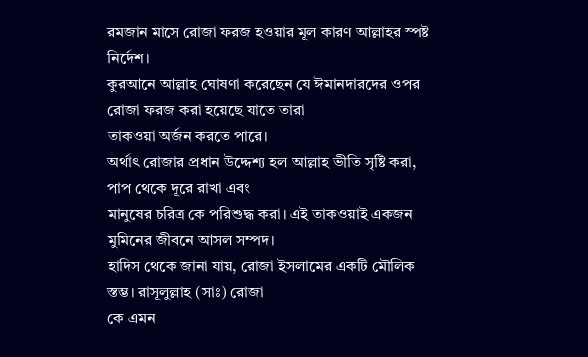রমজান মাসে রোজা ফরজ হওয়ার মূল কারণ আল্লাহর স্পষ্ট নির্দেশ।
কুরআনে আল্লাহ ঘোষণা করেছেন যে ঈমানদারদের ওপর রোজা ফরজ করা হয়েছে যাতে তারা
তাকওয়া অর্জন করতে পারে।
অর্থাৎ রোজার প্রধান উদ্দেশ্য হল আল্লাহ ভীতি সৃষ্টি করা, পাপ থেকে দূরে রাখা এবং
মানুষের চরিত্র কে পরিশুদ্ধ করা। এই তাকওয়াই একজন মুমিনের জীবনে আসল সম্পদ।
হাদিস থেকে জানা যায়, রোজা ইসলামের একটি মৌলিক স্তম্ভ। রাসূলুল্লাহ (সাঃ) রোজা
কে এমন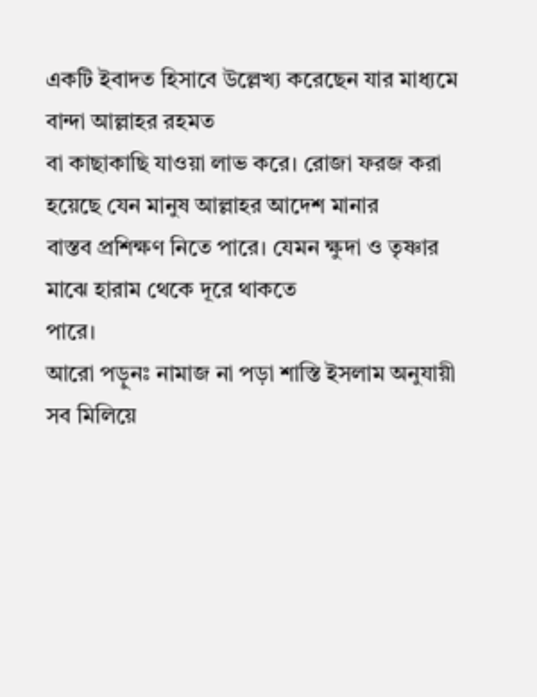একটি ইবাদত হিসাবে উল্লেখ্য করেছেন যার মাধ্যমে বান্দা আল্লাহর রহমত
বা কাছাকাছি যাওয়া লাভ করে। রোজা ফরজ করা হয়েছে যেন মানুষ আল্লাহর আদেশ মানার
বাস্তব প্রশিক্ষণ নিতে পারে। যেমন ক্ষুদা ও তৃষ্ণার মাঝে হারাম থেকে দূরে থাকতে
পারে।
আরো পড়ুনঃ নামাজ না পড়া শাস্তি ইসলাম অনুযায়ী
সব মিলিয়ে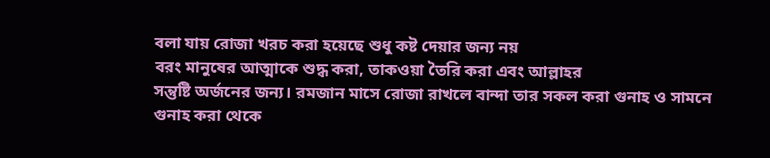বলা যায় রোজা খরচ করা হয়েছে শুধু কষ্ট দেয়ার জন্য নয়
বরং মানুষের আত্মাকে শুদ্ধ করা, তাকওয়া তৈরি করা এবং আল্লাহর
সন্তুষ্টি অর্জনের জন্য। রমজান মাসে রোজা রাখলে বান্দা তার সকল করা গুনাহ ও সামনে
গুনাহ করা থেকে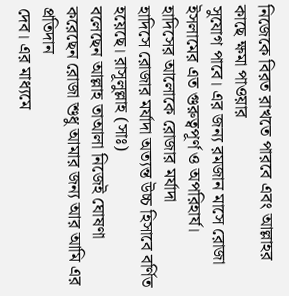নিজেকে বিরত রাখতে পারবে এবং আল্লাহর কাছে ক্ষমা পাওয়ার
সুযোগ পাবে। এর জন্য রমজান মাসে রোজা ইসলামের এত গুরুত্বপূর্ণ ও অপরিহার্য।
হাদিসের আলোকে রোজার মর্যাদা
হাদিসে রোজার মর্যাদা অত্যন্ত উচ্চ হিসাবে বর্ণিত হয়েছে। রাসূলুল্লাহ (সাঃ)
বলেছেন আল্লাহ তাআলা নিজেই ঘোষণা করেছেন রোজা শুধু আমার জন্য আর আমি এর প্রতিদান
দেব। এর মাধ্যমে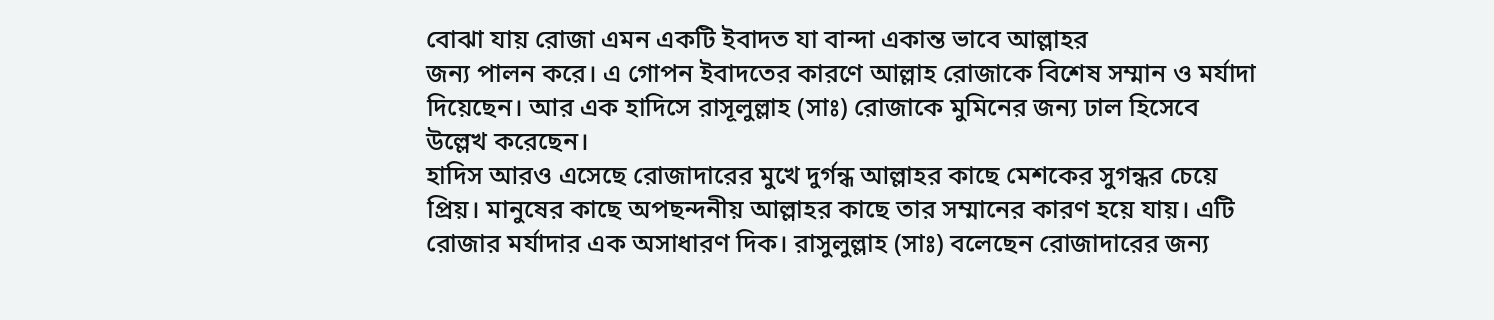বোঝা যায় রোজা এমন একটি ইবাদত যা বান্দা একান্ত ভাবে আল্লাহর
জন্য পালন করে। এ গোপন ইবাদতের কারণে আল্লাহ রোজাকে বিশেষ সম্মান ও মর্যাদা
দিয়েছেন। আর এক হাদিসে রাসূলুল্লাহ (সাঃ) রোজাকে মুমিনের জন্য ঢাল হিসেবে
উল্লেখ করেছেন।
হাদিস আরও এসেছে রোজাদারের মুখে দুর্গন্ধ আল্লাহর কাছে মেশকের সুগন্ধর চেয়ে
প্রিয়। মানুষের কাছে অপছন্দনীয় আল্লাহর কাছে তার সম্মানের কারণ হয়ে যায়। এটি
রোজার মর্যাদার এক অসাধারণ দিক। রাসুলুল্লাহ (সাঃ) বলেছেন রোজাদারের জন্য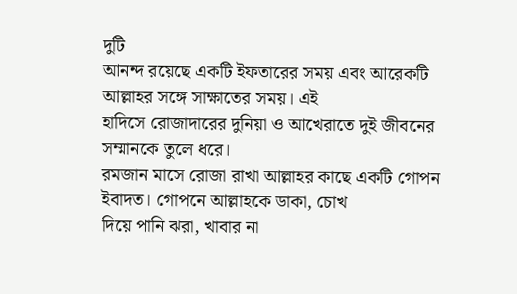দুটি
আনন্দ রয়েছে একটি ইফতারের সময় এবং আরেকটি আল্লাহর সঙ্গে সাক্ষাতের সময়। এই
হাদিসে রোজাদারের দুনিয়া ও আখেরাতে দুই জীবনের সম্মানকে তুলে ধরে।
রমজান মাসে রোজা রাখা আল্লাহর কাছে একটি গোপন ইবাদত। গোপনে আল্লাহকে ডাকা, চোখ
দিয়ে পানি ঝরা, খাবার না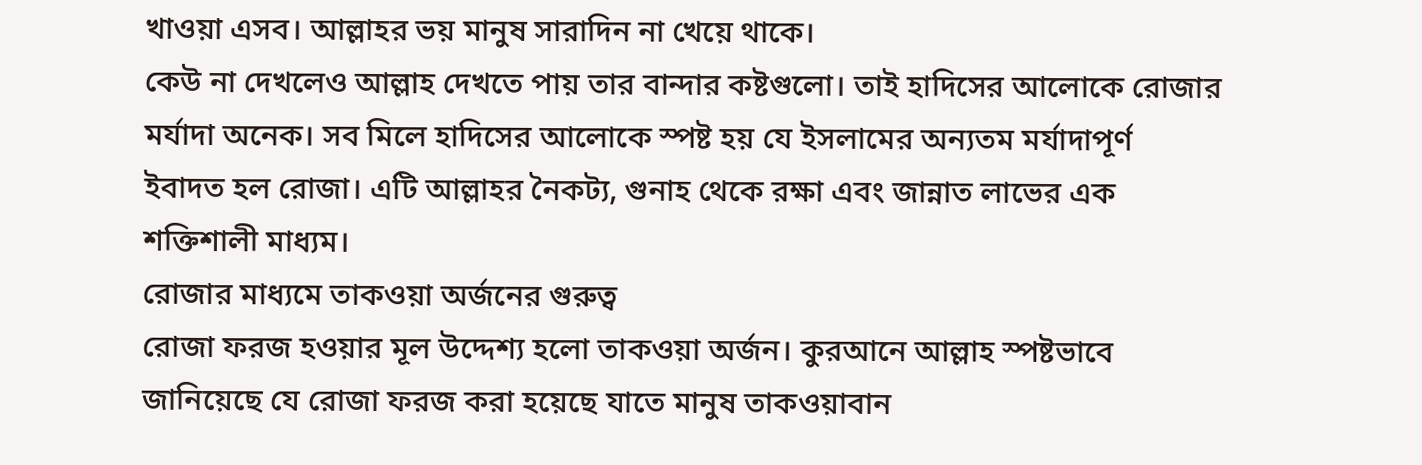খাওয়া এসব। আল্লাহর ভয় মানুষ সারাদিন না খেয়ে থাকে।
কেউ না দেখলেও আল্লাহ দেখতে পায় তার বান্দার কষ্টগুলো। তাই হাদিসের আলোকে রোজার
মর্যাদা অনেক। সব মিলে হাদিসের আলোকে স্পষ্ট হয় যে ইসলামের অন্যতম মর্যাদাপূর্ণ
ইবাদত হল রোজা। এটি আল্লাহর নৈকট্য, গুনাহ থেকে রক্ষা এবং জান্নাত লাভের এক
শক্তিশালী মাধ্যম।
রোজার মাধ্যমে তাকওয়া অর্জনের গুরুত্ব
রোজা ফরজ হওয়ার মূল উদ্দেশ্য হলো তাকওয়া অর্জন। কুরআনে আল্লাহ স্পষ্টভাবে
জানিয়েছে যে রোজা ফরজ করা হয়েছে যাতে মানুষ তাকওয়াবান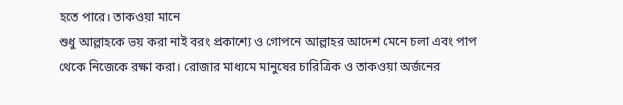হতে পারে। তাকওয়া মানে
শুধু আল্লাহকে ভয় করা নাই বরং প্রকাশ্যে ও গোপনে আল্লাহর আদেশ মেনে চলা এবং পাপ
থেকে নিজেকে রক্ষা করা। রোজার মাধ্যমে মানুষের চারিত্রিক ও তাকওয়া অর্জনের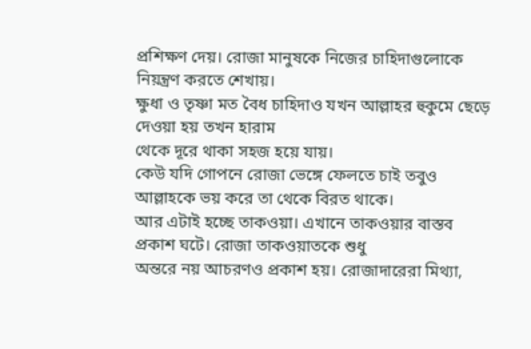প্রশিক্ষণ দেয়। রোজা মানুষকে নিজের চাহিদাগুলোকে নিয়ন্ত্রণ করতে শেখায়।
ক্ষুধা ও তৃষ্ণা মত বৈধ চাহিদাও যখন আল্লাহর হুকুমে ছেড়ে দেওয়া হয় তখন হারাম
থেকে দূরে থাকা সহজ হয়ে যায়।
কেউ যদি গোপনে রোজা ভেঙ্গে ফেলতে চাই তবুও আল্লাহকে ভয় করে তা থেকে বিরত থাকে।
আর এটাই হচ্ছে তাকওয়া। এখানে তাকওয়ার বাস্তব প্রকাশ ঘটে। রোজা তাকওয়াতকে শুধু
অন্তরে নয় আচরণও প্রকাশ হয়। রোজাদারেরা মিথ্যা,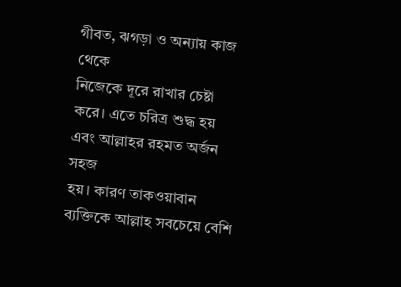গীবত, ঝগড়া ও অন্যায় কাজ থেকে
নিজেকে দূরে রাখার চেষ্টা করে। এতে চরিত্র শুদ্ধ হয় এবং আল্লাহর রহমত অর্জন সহজ
হয়। কারণ তাকওয়াবান ব্যক্তিকে আল্লাহ সবচেয়ে বেশি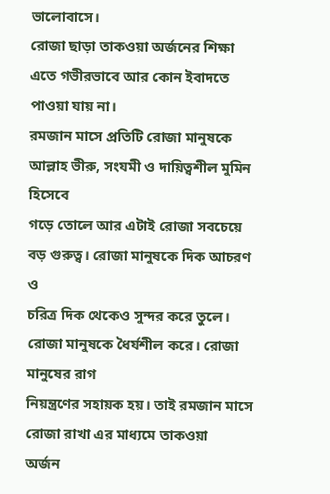ভালোবাসে।
রোজা ছাড়া তাকওয়া অর্জনের শিক্ষা এতে গভীরভাবে আর কোন ইবাদতে পাওয়া যায় না।
রমজান মাসে প্রতিটি রোজা মানুষকে আল্লাহ ভীরু, সংযমী ও দায়িত্বশীল মুমিন হিসেবে
গড়ে তোলে আর এটাই রোজা সবচেয়ে বড় গুরুত্ব। রোজা মানুষকে দিক আচরণ ও
চরিত্র দিক থেকেও সুন্দর করে তুলে। রোজা মানুষকে ধৈর্যশীল করে। রোজা মানুষের রাগ
নিয়ন্ত্রণের সহায়ক হয়। তাই রমজান মাসে রোজা রাখা এর মাধ্যমে তাকওয়া
অর্জন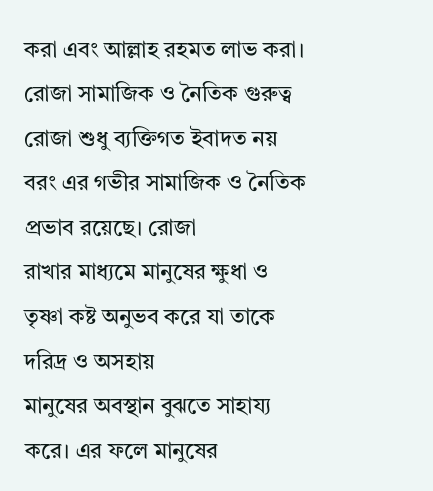করা এবং আল্লাহ রহমত লাভ করা।
রোজা সামাজিক ও নৈতিক গুরুত্ব
রোজা শুধু ব্যক্তিগত ইবাদত নয় বরং এর গভীর সামাজিক ও নৈতিক প্রভাব রয়েছে। রোজা
রাখার মাধ্যমে মানুষের ক্ষুধা ও তৃষ্ণা কষ্ট অনুভব করে যা তাকে দরিদ্র ও অসহায়
মানুষের অবস্থান বুঝতে সাহায্য করে। এর ফলে মানুষের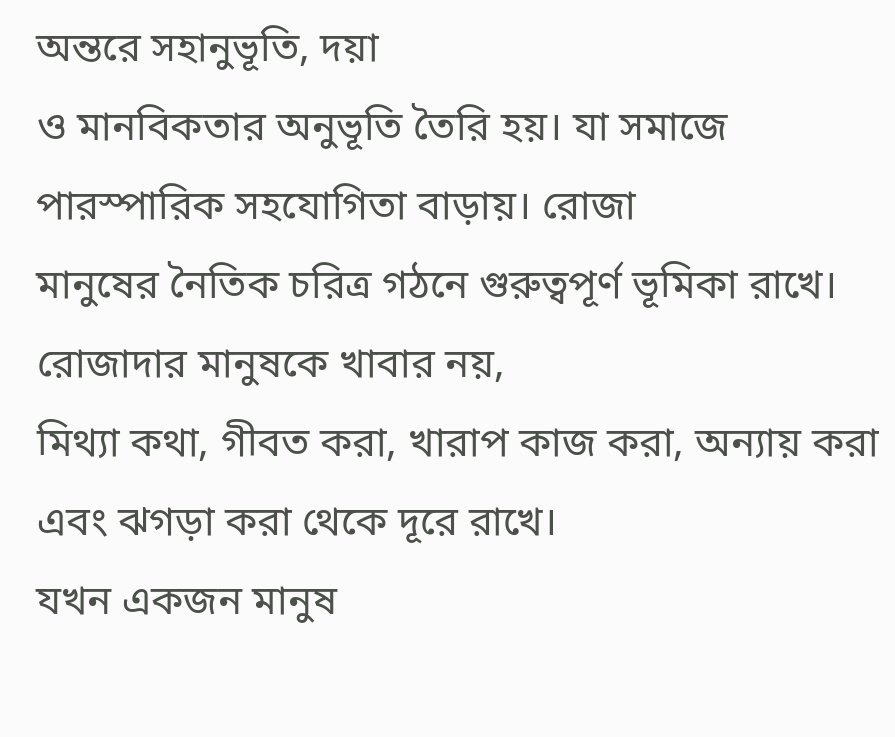অন্তরে সহানুভূতি, দয়া
ও মানবিকতার অনুভূতি তৈরি হয়। যা সমাজে পারস্পারিক সহযোগিতা বাড়ায়। রোজা
মানুষের নৈতিক চরিত্র গঠনে গুরুত্বপূর্ণ ভূমিকা রাখে। রোজাদার মানুষকে খাবার নয়,
মিথ্যা কথা, গীবত করা, খারাপ কাজ করা, অন্যায় করা এবং ঝগড়া করা থেকে দূরে রাখে।
যখন একজন মানুষ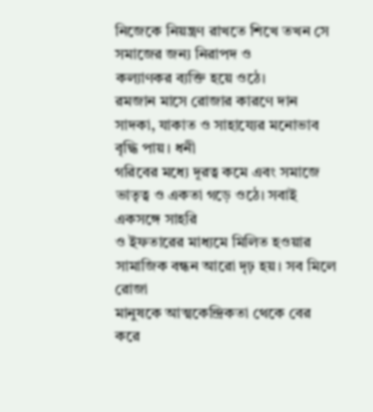নিজেকে নিয়ন্ত্রণ রাখতে শিখে তখন সে সমাজের জন্য নিরাপদ ও
কল্যাণকর ব্যক্তি হয়ে ওঠে।
রমজান মাসে রোজার কারণে দান সাদকা, যাকাত ও সাহায্যের মনোভাব বৃদ্ধি পায়। ধনী
গরিবের মধ্যে দূরত্ব কমে এবং সমাজে ভাতৃত্ব ও একতা গড়ে ওঠে। সবাই একসঙ্গে সাহরি
ও ইফতারের মাধ্যমে মিলিত হওয়ার সামাজিক বন্ধন আরো দৃঢ় হয়। সব মিলে রোজা
মানুষকে আত্মকেন্দ্রিকতা থেকে বের করে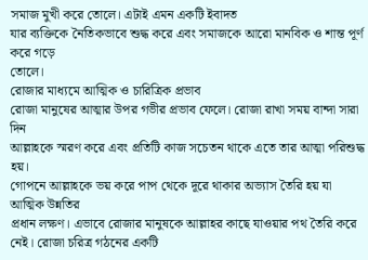সমাজ মুখী করে তোলে। এটাই এমন একটি ইবাদত
যার ব্যক্তিকে নৈতিকভাবে শুদ্ধ করে এবং সমাজকে আরো মানবিক ও শান্ত পূর্ণ করে গড়ে
তোলে।
রোজার মাধ্যমে আত্মিক ও চারিত্রিক প্রভাব
রোজা মানুষের আত্মার উপর গভীর প্রভাব ফেলে। রোজা রাখা সময় বান্দা সারা দিন
আল্লাহকে স্মরণ করে এবং প্রতিটি কাজ সচেতন থাকে এতে তার আত্মা পরিশুদ্ধ হয়।
গোপনে আল্লাহকে ভয় করে পাপ থেকে দূরে থাকার অভ্যাস তৈরি হয় যা আত্মিক উন্নতির
প্রধান লক্ষণ। এভাবে রোজার মানুষকে আল্লাহর কাছে যাওয়ার পথ তৈরি করে
নেই। রোজা চরিত্র গঠনের একটি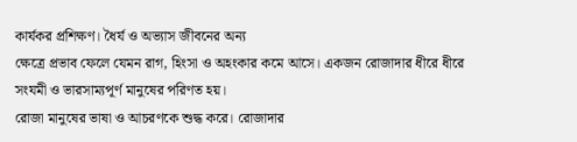কার্যকর প্রশিক্ষণ। ধৈর্য ও অভ্যাস জীবনের অন্য
ক্ষেত্রে প্রভাব ফেলে যেমন রাগ, হিংসা ও অহংকার কমে আসে। একজন রোজাদার ধীরে ধীরে
সংযমী ও ভারসাম্যপূর্ণ মানুষের পরিণত হয়।
রোজা মানুষের ভাষা ও আচরণকে শুদ্ধ করে। রোজাদার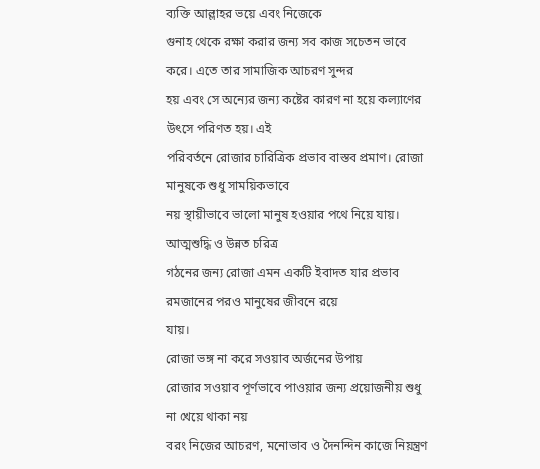ব্যক্তি আল্লাহর ভয়ে এবং নিজেকে
গুনাহ থেকে রক্ষা করার জন্য সব কাজ সচেতন ভাবে করে। এতে তার সামাজিক আচরণ সুন্দর
হয় এবং সে অন্যের জন্য কষ্টের কারণ না হয়ে কল্যাণের উৎসে পরিণত হয়। এই
পরিবর্তনে রোজার চারিত্রিক প্রভাব বাস্তব প্রমাণ। রোজা মানুষকে শুধু সাময়িকভাবে
নয় স্থায়ীভাবে ভালো মানুষ হওয়ার পথে নিয়ে যায়। আত্মশুদ্ধি ও উন্নত চরিত্র
গঠনের জন্য রোজা এমন একটি ইবাদত যার প্রভাব রমজানের পরও মানুষের জীবনে রয়ে
যায়।
রোজা ভঙ্গ না করে সওয়াব অর্জনের উপায়
রোজার সওয়াব পূর্ণভাবে পাওয়ার জন্য প্রয়োজনীয় শুধু না খেয়ে থাকা নয়
বরং নিজের আচরণ, মনোভাব ও দৈনন্দিন কাজে নিয়ন্ত্রণ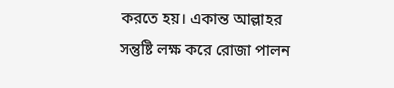করতে হয়। একান্ত আল্লাহর
সন্তুষ্টি লক্ষ করে রোজা পালন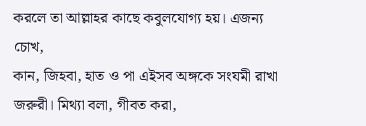করলে তা আল্লাহর কাছে কবুলযোগ্য হয়। এজন্য চোখ,
কান, জিহবা, হাত ও পা এইসব অঙ্গকে সংযমী রাখা জরুরী। মিথ্যা বলা, গীবত করা,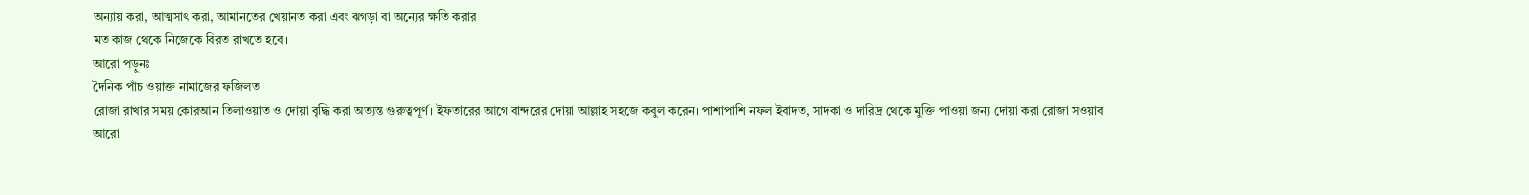অন্যায় করা, আত্মসাৎ করা, আমানতের খেয়ানত করা এবং ঝগড়া বা অন্যের ক্ষতি করার
মত কাজ থেকে নিজেকে বিরত রাখতে হবে।
আরো পড়ুনঃ
দৈনিক পাঁচ ওয়াক্ত নামাজের ফজিলত
রোজা রাখার সময় কোরআন তিলাওয়াত ও দোয়া বৃদ্ধি করা অত্যন্ত গুরুত্বপূর্ণ। ইফতারের আগে বান্দরের দোয়া আল্লাহ সহজে কবুল করেন। পাশাপাশি নফল ইবাদত, সাদকা ও দারিদ্র থেকে মুক্তি পাওয়া জন্য দোয়া করা রোজা সওয়াব আরো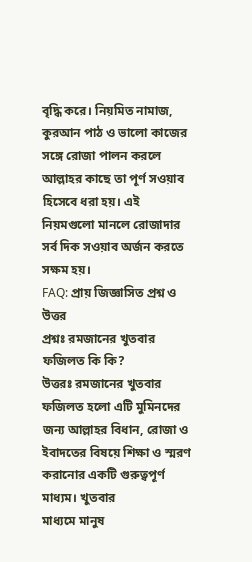বৃদ্ধি করে। নিয়মিত নামাজ, কুরআন পাঠ ও ভালো কাজের সঙ্গে রোজা পালন করলে আল্লাহর কাছে তা পূর্ণ সওয়াব হিসেবে ধরা হয়। এই নিয়মগুলো মানলে রোজাদার সর্ব দিক সওয়াব অর্জন করতে সক্ষম হয়।
FAQ: প্রায় জিজ্ঞাসিত প্রশ্ন ও উত্তর
প্রশ্নঃ রমজানের খুতবার ফজিলত কি কি?
উত্তরঃ রমজানের খুতবার ফজিলত হলো এটি মুমিনদের জন্য আল্লাহর বিধান, রোজা ও
ইবাদতের বিষয়ে শিক্ষা ও স্মরণ করানোর একটি গুরুত্বপূর্ণ মাধ্যম। খুতবার
মাধ্যমে মানুষ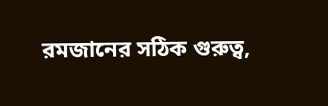রমজানের সঠিক গুরুত্ব,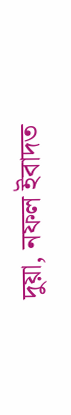দুয়া, নফল ইবাদত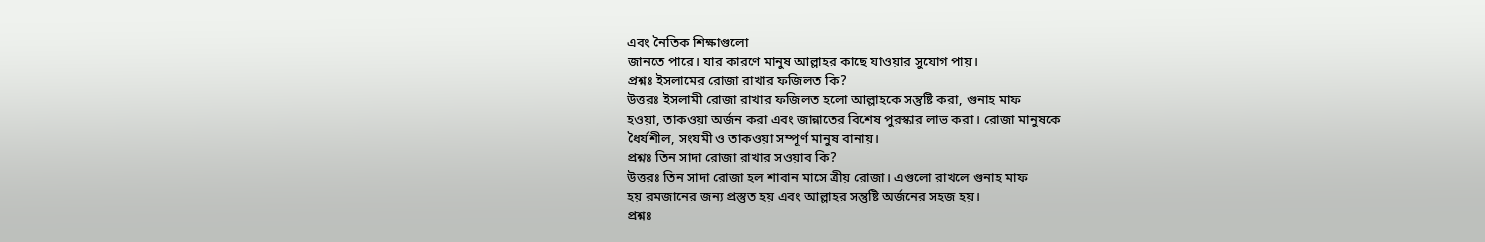এবং নৈতিক শিক্ষাগুলো
জানতে পারে। যার কারণে মানুষ আল্লাহর কাছে যাওয়ার সুযোগ পায়।
প্রশ্নঃ ইসলামের রোজা রাখার ফজিলত কি?
উত্তরঃ ইসলামী রোজা রাখার ফজিলত হলো আল্লাহকে সন্তুষ্টি করা, গুনাহ মাফ
হওয়া, তাকওয়া অর্জন করা এবং জান্নাতের বিশেষ পুরস্কার লাভ করা। রোজা মানুষকে
ধৈর্যশীল, সংযমী ও তাকওয়া সম্পূর্ণ মানুষ বানায়।
প্রশ্নঃ তিন সাদা রোজা রাখার সওয়াব কি?
উত্তরঃ তিন সাদা রোজা হল শাবান মাসে ত্রীয় রোজা। এগুলো রাখলে গুনাহ মাফ
হয় রমজানের জন্য প্রস্তুত হয় এবং আল্লাহর সন্তুষ্টি অর্জনের সহজ হয়।
প্রশ্নঃ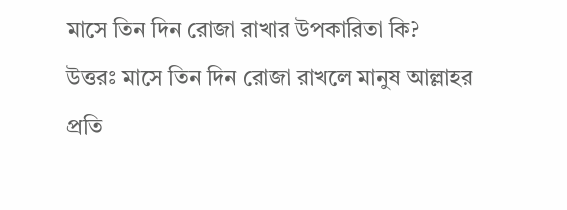মাসে তিন দিন রোজা রাখার উপকারিতা কি?
উত্তরঃ মাসে তিন দিন রোজা রাখলে মানুষ আল্লাহর প্রতি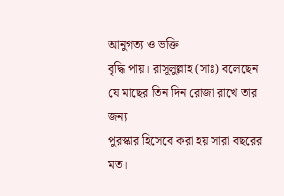আনুগত্য ও ভক্তি
বৃদ্ধি পায়। রাসূলুল্লাহ (সাঃ) বলেছেন যে মাছের তিন দিন রোজা রাখে তার জন্য
পুরস্কার হিসেবে করা হয় সারা বছরের মত।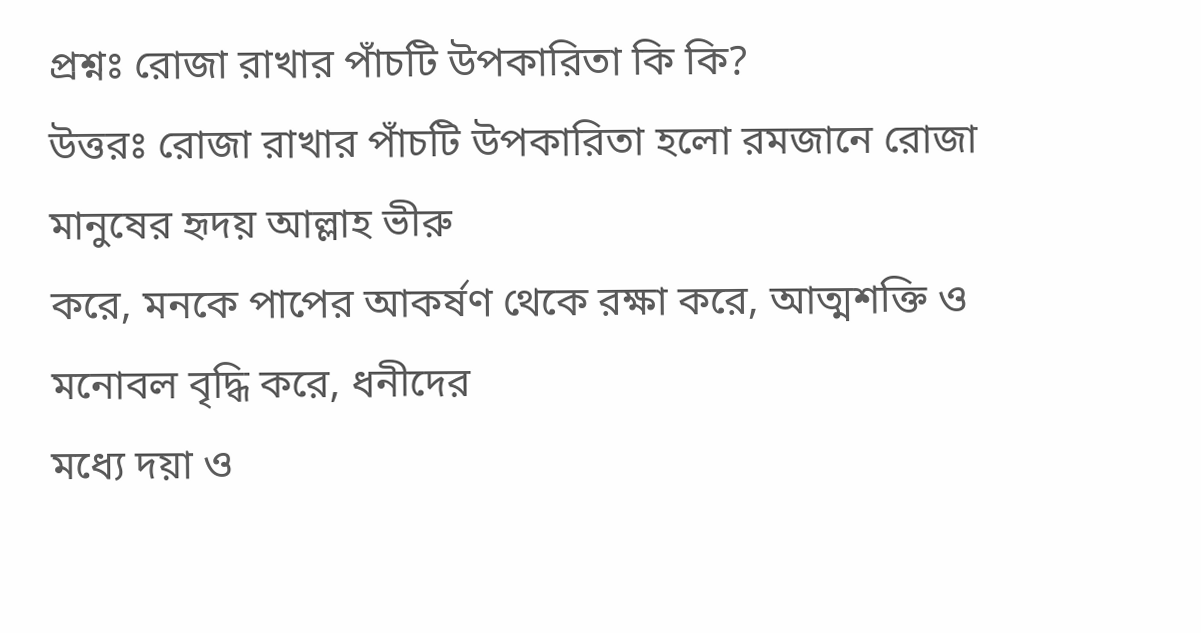প্রশ্নঃ রোজা রাখার পাঁচটি উপকারিতা কি কি?
উত্তরঃ রোজা রাখার পাঁচটি উপকারিতা হলো রমজানে রোজা মানুষের হৃদয় আল্লাহ ভীরু
করে, মনকে পাপের আকর্ষণ থেকে রক্ষা করে, আত্মশক্তি ও মনোবল বৃদ্ধি করে, ধনীদের
মধ্যে দয়া ও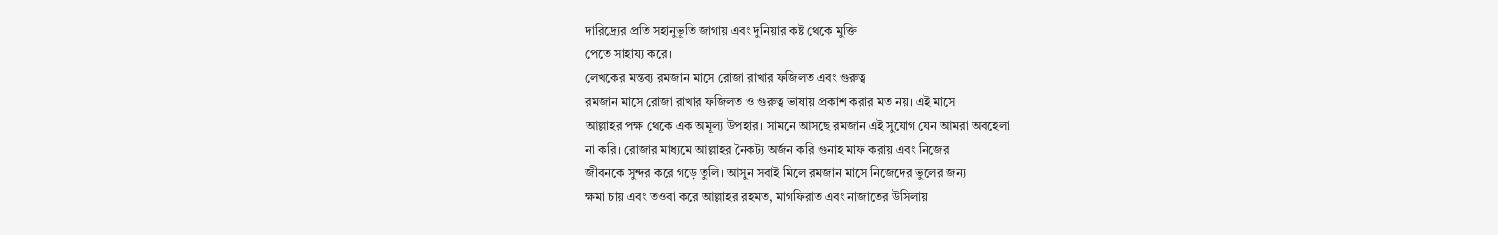দারিদ্র্যের প্রতি সহানুভূতি জাগায় এবং দুনিয়ার কষ্ট থেকে মুক্তি
পেতে সাহায্য করে।
লেখকের মন্তব্য রমজান মাসে রোজা রাখার ফজিলত এবং গুরুত্ব
রমজান মাসে রোজা রাখার ফজিলত ও গুরুত্ব ভাষায় প্রকাশ করার মত নয়। এই মাসে
আল্লাহর পক্ষ থেকে এক অমূল্য উপহার। সামনে আসছে রমজান এই সুযোগ যেন আমরা অবহেলা
না করি। রোজার মাধ্যমে আল্লাহর নৈকট্য অর্জন করি গুনাহ মাফ করায় এবং নিজের
জীবনকে সুন্দর করে গড়ে তুলি। আসুন সবাই মিলে রমজান মাসে নিজেদের ভুলের জন্য
ক্ষমা চায় এবং তওবা করে আল্লাহর রহমত, মাগফিরাত এবং নাজাতের উসিলায়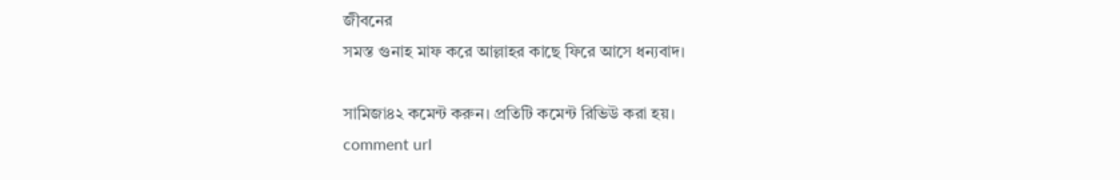জীবনের
সমস্ত গুনাহ মাফ করে আল্লাহর কাছে ফিরে আসে ধন্যবাদ।

সামিজা৪২ কমেন্ট করুন। প্রতিটি কমেন্ট রিভিউ করা হয়।
comment url